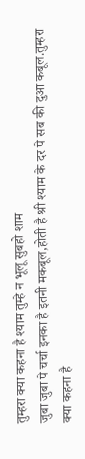तुम्हरा क्या कहना है श्याम तुम्हे न भूलू सुबहो शाम
जुबा जुबा पे चर्चा इनका है इतनी मकबूल,होती है श्री श्याम के दर पे सब की दुआ कबूल.तुम्हरा क्या कहना है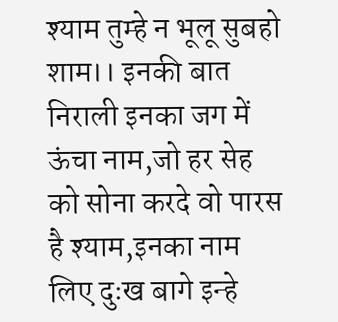श्याम तुम्हे न भूलू सुबहो शाम।। इनकी बात निराली इनका जग में ऊंचा नाम,जो हर सेह को सोना करदे वो पारस है श्याम,इनका नाम लिए दुःख बागे इन्हे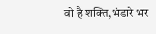वो है शक्ति,भंडारे भर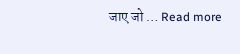जाए जो … Read more